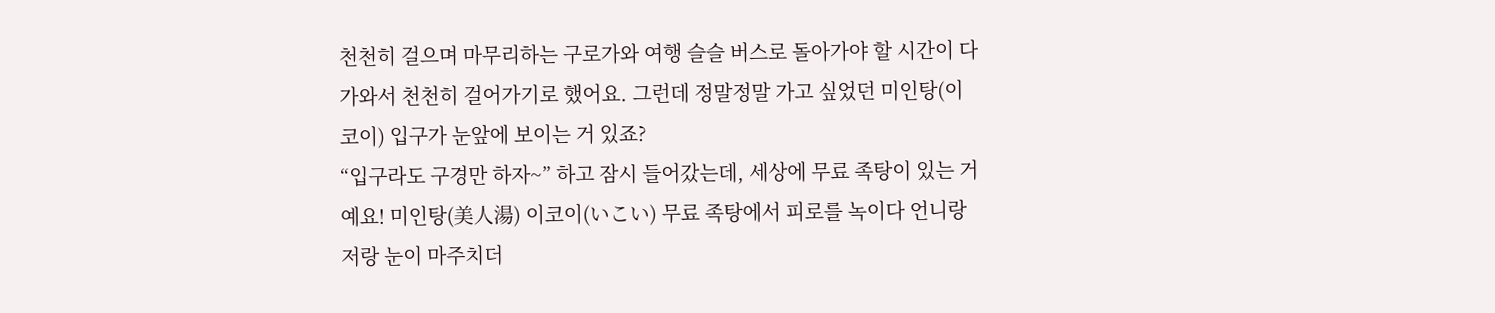천천히 걸으며 마무리하는 구로가와 여행 슬슬 버스로 돌아가야 할 시간이 다가와서 천천히 걸어가기로 했어요. 그런데 정말정말 가고 싶었던 미인탕(이코이) 입구가 눈앞에 보이는 거 있죠?
“입구라도 구경만 하자~” 하고 잠시 들어갔는데, 세상에 무료 족탕이 있는 거예요! 미인탕(美人湯) 이코이(いこい) 무료 족탕에서 피로를 녹이다 언니랑 저랑 눈이 마주치더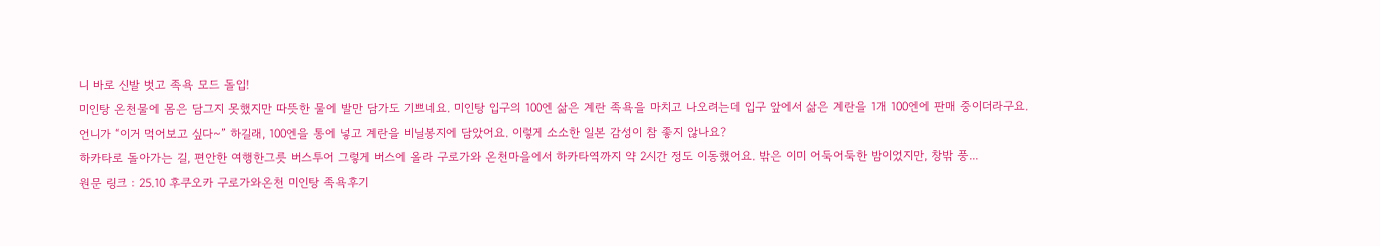니 바로 신발 벗고 족욕 모드 돌입!
미인탕 온천물에 몸은 담그지 못했지만 따뜻한 물에 발만 담가도 기쁘네요. 미인탕 입구의 100엔 삶은 계란 족욕을 마치고 나오려는데 입구 앞에서 삶은 계란을 1개 100엔에 판매 중이더라구요.
언니가 “이거 먹어보고 싶다~” 하길래, 100엔을 통에 넣고 계란을 비닐봉지에 담았어요. 이렇게 소소한 일본 감성이 참 좋지 않나요?
하카타로 돌아가는 길, 편안한 여행한그릇 버스투어 그렇게 버스에 올라 구로가와 온천마을에서 하카타역까지 약 2시간 정도 이동했어요. 밖은 이미 어둑어둑한 밤이었지만, 창밖 풍...
원문 링크 : 25.10 후쿠오카 구로가와온천 미인탕 족욕후기